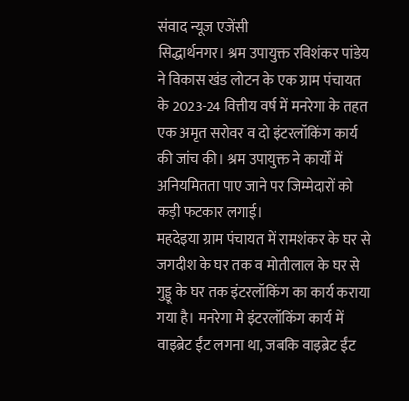संवाद न्यूज एजेंसी
सिद्धार्थनगर। श्रम उपायुक्त रविशंकर पांडेय ने विकास खंड लोटन के एक ग्राम पंचायत के 2023-24 वित्तीय वर्ष में मनरेगा के तहत एक अमृत सरोवर व दो इंटरलॉकिंग कार्य की जांच की। श्रम उपायुक्त ने कार्यों में अनियमितता पाए जाने पर जिम्मेदारों को कड़ी फटकार लगाई।
महदेइया ग्राम पंचायत में रामशंकर के घर से जगदीश के घर तक व मोतीलाल के घर से गुड्डू के घर तक इंटरलॉकिंग का कार्य कराया गया है। मनरेगा मे इंटरलॉकिंग कार्य में वाइब्रेट ईंट लगना था, जबकि वाइब्रेट ईंट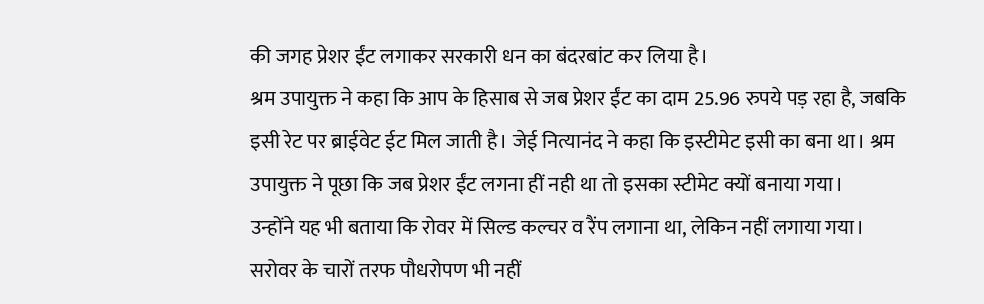की जगह प्रेशर ईंट लगाकर सरकारी धन का बंदरबांट कर लिया है।
श्रम उपायुक्त ने कहा कि आप के हिसाब से जब प्रेशर ईंट का दाम 25.96 रुपये पड़ रहा है, जबकि इसी रेट पर ब्राईवेट ईट मिल जाती है। जेई नित्यानंद ने कहा कि इस्टीमेट इसी का बना था। श्रम उपायुक्त ने पूछा कि जब प्रेशर ईंट लगना हीं नही था तो इसका स्टीमेट क्यों बनाया गया।
उन्होंने यह भी बताया कि रोवर में सिल्ड कल्चर व रैंप लगाना था, लेकिन नहीं लगाया गया। सरोवर के चारों तरफ पौधरोपण भी नहीं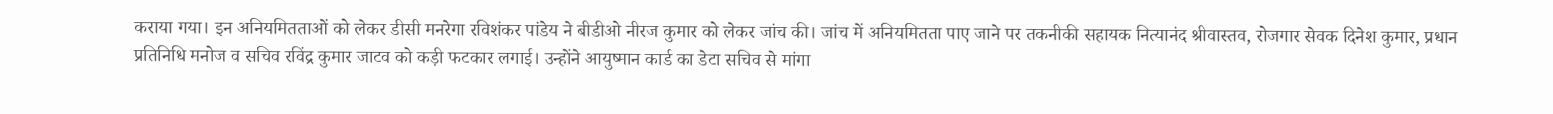कराया गया। इन अनियमितताओं को लेकर डीसी मनरेगा रविशंकर पांडेय ने बीडीओ नीरज कुमार को लेकर जांच की। जांच में अनियमितता पाए जाने पर तकनीकी सहायक नित्यानंद श्रीवास्तव, रोजगार सेवक दिनेश कुमार, प्रधान प्रतिनिधि मनोज व सचिव रविंद्र कुमार जाटव को कड़ी फटकार लगाई। उन्होंने आयुष्मान कार्ड का डेटा सचिव से मांगा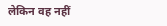लेकिन वह नहीं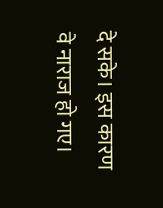दे सके। इस कारण वे नाराज हो गए।